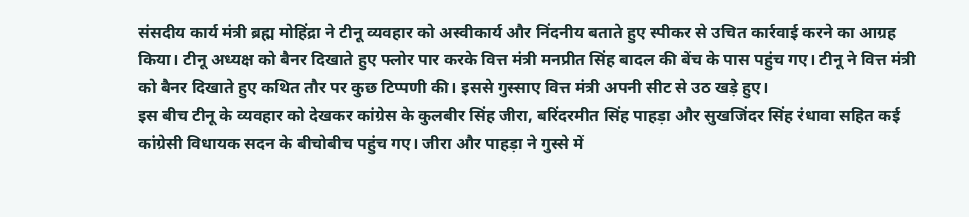संसदीय कार्य मंत्री ब्रह्म मोहिंद्रा ने टीनू व्यवहार को अस्वीकार्य और निंदनीय बताते हुए स्पीकर से उचित कार्रवाई करने का आग्रह किया। टीनू अध्यक्ष को बैनर दिखाते हुए फ्लोर पार करके वित्त मंत्री मनप्रीत सिंह बादल की बेंच के पास पहुंच गए। टीनू ने वित्त मंत्री को बैनर दिखाते हुए कथित तौर पर कुछ टिप्पणी की। इससे गुस्साए वित्त मंत्री अपनी सीट से उठ खड़े हुए।
इस बीच टीनू के व्यवहार को देखकर कांग्रेस के कुलबीर सिंह जीरा, बरिंदरमीत सिंह पाहड़ा और सुखजिंदर सिंह रंधावा सहित कई कांग्रेसी विधायक सदन के बीचोबीच पहुंच गए। जीरा और पाहड़ा ने गुस्से में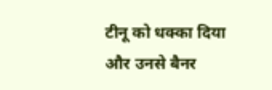टीनू को धक्का दिया और उनसे बैनर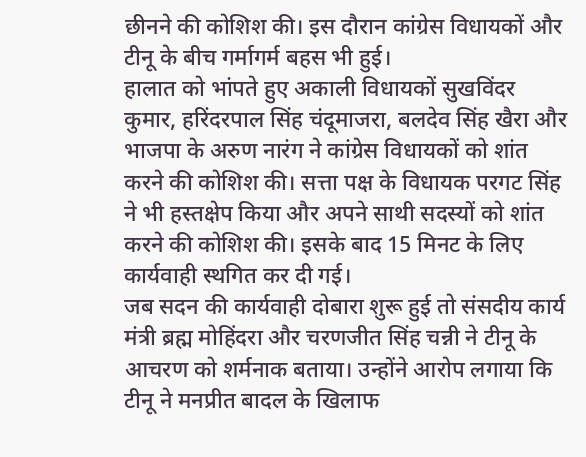छीनने की कोशिश की। इस दौरान कांग्रेस विधायकों और टीनू के बीच गर्मागर्म बहस भी हुई।
हालात को भांपते हुए अकाली विधायकों सुखविंदर कुमार, हरिंदरपाल सिंह चंदूमाजरा, बलदेव सिंह खैरा और भाजपा के अरुण नारंग ने कांग्रेस विधायकों को शांत करने की कोशिश की। सत्ता पक्ष के विधायक परगट सिंह ने भी हस्तक्षेप किया और अपने साथी सदस्यों को शांत करने की कोशिश की। इसके बाद 15 मिनट के लिए कार्यवाही स्थगित कर दी गई।
जब सदन की कार्यवाही दोबारा शुरू हुई तो संसदीय कार्य मंत्री ब्रह्म मोहिंदरा और चरणजीत सिंह चन्नी ने टीनू के आचरण को शर्मनाक बताया। उन्होंने आरोप लगाया कि टीनू ने मनप्रीत बादल के खिलाफ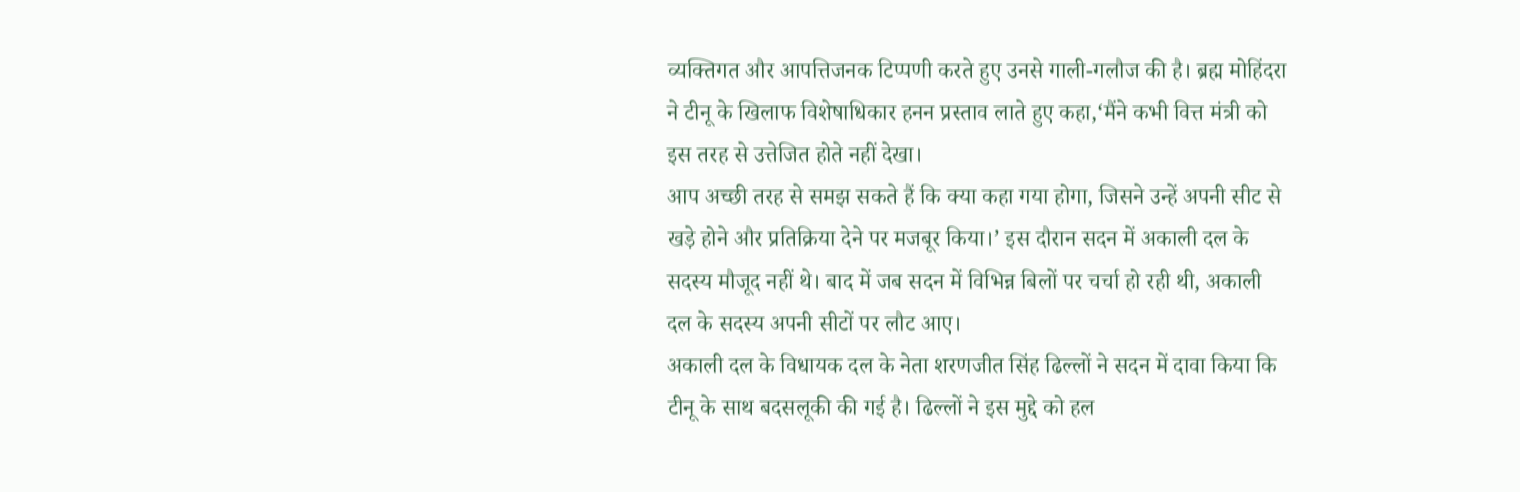व्यक्तिगत और आपत्तिजनक टिप्पणी करते हुए उनसे गाली-गलौज की है। ब्रह्म मोहिंदरा ने टीनू के खिलाफ विशेषाधिकार हनन प्रस्ताव लाते हुए कहा,‘मैंने कभी वित्त मंत्री को इस तरह से उत्तेजित होते नहीं देखा।
आप अच्छी तरह से समझ सकते हैं कि क्या कहा गया होगा, जिसने उन्हें अपनी सीट से खड़े होने और प्रतिक्रिया देने पर मजबूर किया।’ इस दौरान सदन में अकाली दल के सदस्य मौजूद नहीं थे। बाद में जब सदन में विभिन्न बिलों पर चर्चा हो रही थी, अकाली दल के सदस्य अपनी सीटों पर लौट आए।
अकाली दल के विधायक दल के नेता शरणजीत सिंह ढिल्लों ने सदन में दावा किया कि टीनू के साथ बदसलूकी की गई है। ढिल्लों ने इस मुद्दे को हल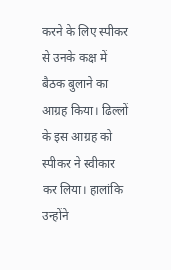करने के लिए स्पीकर से उनके कक्ष में बैठक बुलाने का आग्रह किया। ढिल्लों के इस आग्रह को स्पीकर ने स्वीकार कर लिया। हालांकि उन्होंने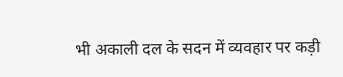भी अकाली दल के सदन में व्यवहार पर कड़ी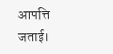आपत्ति जताई।